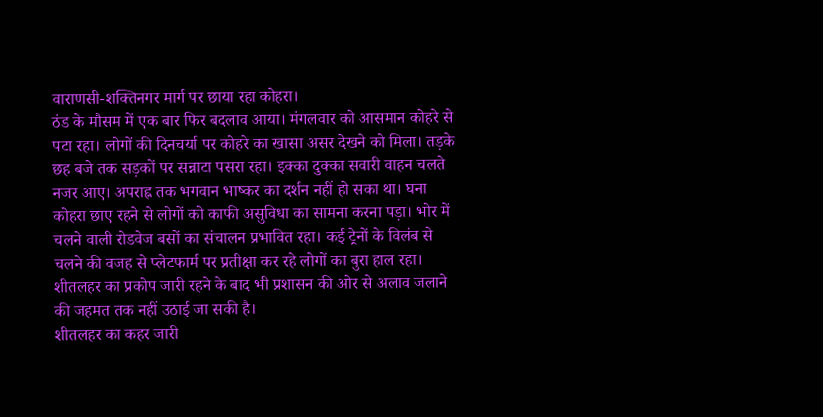वाराणसी-शक्तिनगर मार्ग पर छाया रहा कोहरा।
ठंड के मौसम में एक बार फिर बदलाव आया। मंगलवार को आसमान कोहरे से पटा रहा। लोगों की दिनचर्या पर कोहरे का खासा असर देखने को मिला। तड़के छह बजे तक सड़कों पर सन्नाटा पसरा रहा। इक्का दुक्का सवारी वाहन चलते नजर आए। अपराह्न तक भगवान भाष्कर का दर्शन नहीं हो सका था। घना कोहरा छाए रहने से लोगों को काफी असुविधा का सामना करना पड़ा। भोर में चलने वाली रोडवेज बसों का संचालन प्रभावित रहा। कई ट्रेनों के विलंब से चलने की वजह से प्लेटफार्म पर प्रतीक्षा कर रहे लोगों का बुरा हाल रहा। शीतलहर का प्रकोप जारी रहने के बाद भी प्रशासन की ओर से अलाव जलाने की जहमत तक नहीं उठाई जा सकी है।
शीतलहर का कहर जारी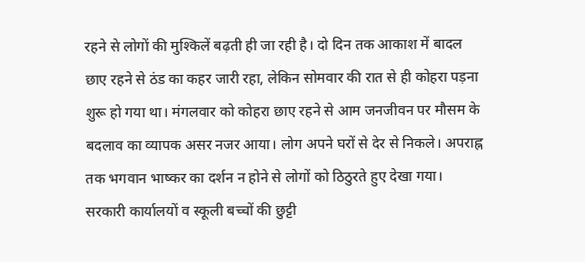रहने से लोगों की मुश्किलें बढ़ती ही जा रही है। दो दिन तक आकाश में बादल छाए रहने से ठंड का कहर जारी रहा, लेकिन सोमवार की रात से ही कोहरा पड़ना शुरू हो गया था। मंगलवार को कोहरा छाए रहने से आम जनजीवन पर मौसम के बदलाव का व्यापक असर नजर आया। लोग अपने घरों से देर से निकले। अपराह्न तक भगवान भाष्कर का दर्शन न होने से लोगों को ठिठुरते हुए देखा गया। सरकारी कार्यालयों व स्कूली बच्चों की छुट्टी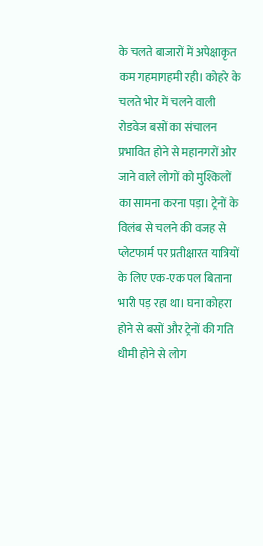के चलते बाजारों में अपेक्षाकृत कम गहमागहमी रही। कोहरे के चलते भोर में चलने वाली रोडवेज बसों का संचालन प्रभावित होने से महानगरों ओर जाने वाले लोगों को मुश्किलों का सामना करना पड़ा। ट्रेनों के विलंब से चलने की वजह से प्लेटफार्म पर प्रतीक्षारत यात्रियों के लिए एक-एक पल बिताना भारी पड़ रहा था। घना कोहरा होने से बसों और ट्रेनों की गति धीमी होने से लोग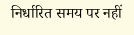निर्धारित समय पर नहीं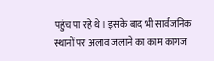पहुंच पा रहे थे। इसके बाद भी सार्वजनिक स्थानों पर अलाव जलाने का काम कागज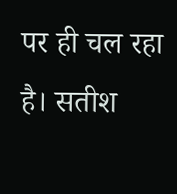पर ही चल रहा है। सतीश